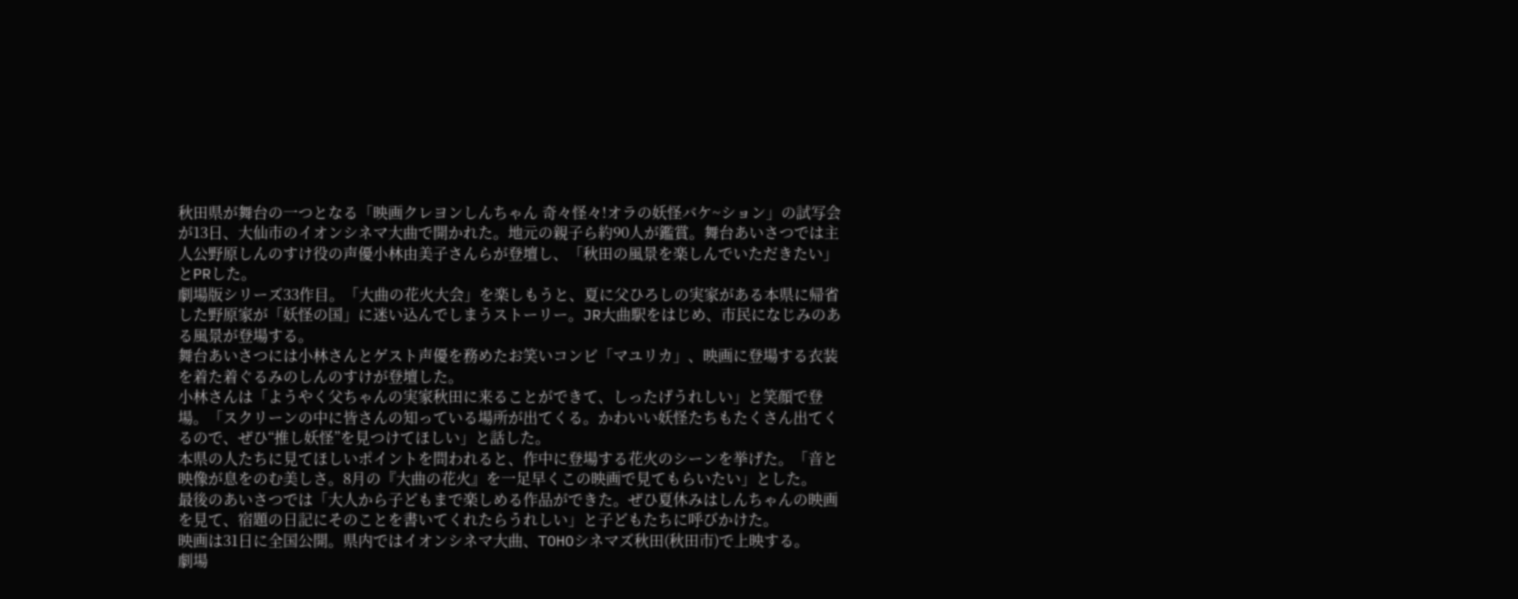秋田県が舞台の一つとなる「映画クレヨンしんちゃん 奇々怪々!オラの妖怪バケ~ション」の試写会が13日、大仙市のイオンシネマ大曲で開かれた。地元の親子ら約90人が鑑賞。舞台あいさつでは主人公野原しんのすけ役の声優小林由美子さんらが登壇し、「秋田の風景を楽しんでいただきたい」とPRした。
劇場版シリーズ33作目。「大曲の花火大会」を楽しもうと、夏に父ひろしの実家がある本県に帰省した野原家が「妖怪の国」に迷い込んでしまうストーリー。JR大曲駅をはじめ、市民になじみのある風景が登場する。
舞台あいさつには小林さんとゲスト声優を務めたお笑いコンビ「マユリカ」、映画に登場する衣装を着た着ぐるみのしんのすけが登壇した。
小林さんは「ようやく父ちゃんの実家秋田に来ることができて、しったげうれしい」と笑顔で登場。「スクリーンの中に皆さんの知っている場所が出てくる。かわいい妖怪たちもたくさん出てくるので、ぜひ“推し妖怪”を見つけてほしい」と話した。
本県の人たちに見てほしいポイントを問われると、作中に登場する花火のシーンを挙げた。「音と映像が息をのむ美しさ。8月の『大曲の花火』を一足早くこの映画で見てもらいたい」とした。
最後のあいさつでは「大人から子どもまで楽しめる作品ができた。ぜひ夏休みはしんちゃんの映画を見て、宿題の日記にそのことを書いてくれたらうれしい」と子どもたちに呼びかけた。
映画は31日に全国公開。県内ではイオンシネマ大曲、TOHOシネマズ秋田(秋田市)で上映する。
劇場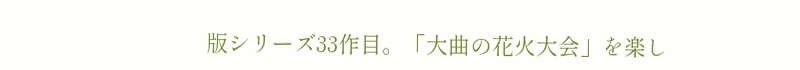版シリーズ33作目。「大曲の花火大会」を楽し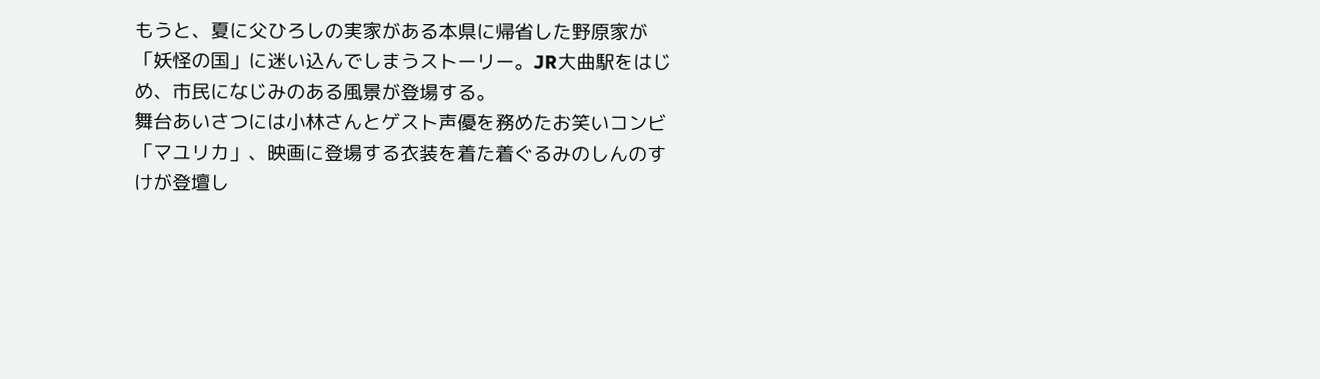もうと、夏に父ひろしの実家がある本県に帰省した野原家が「妖怪の国」に迷い込んでしまうストーリー。JR大曲駅をはじめ、市民になじみのある風景が登場する。
舞台あいさつには小林さんとゲスト声優を務めたお笑いコンビ「マユリカ」、映画に登場する衣装を着た着ぐるみのしんのすけが登壇し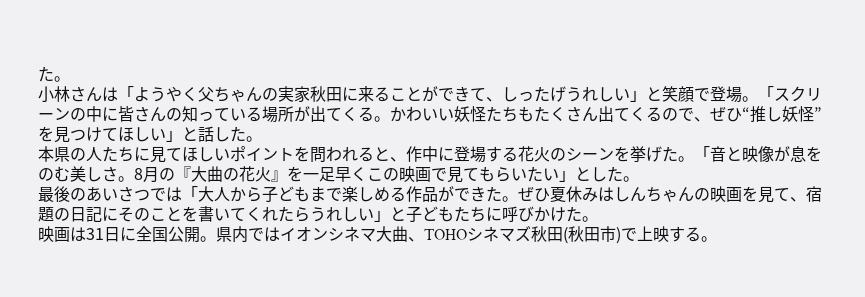た。
小林さんは「ようやく父ちゃんの実家秋田に来ることができて、しったげうれしい」と笑顔で登場。「スクリーンの中に皆さんの知っている場所が出てくる。かわいい妖怪たちもたくさん出てくるので、ぜひ“推し妖怪”を見つけてほしい」と話した。
本県の人たちに見てほしいポイントを問われると、作中に登場する花火のシーンを挙げた。「音と映像が息をのむ美しさ。8月の『大曲の花火』を一足早くこの映画で見てもらいたい」とした。
最後のあいさつでは「大人から子どもまで楽しめる作品ができた。ぜひ夏休みはしんちゃんの映画を見て、宿題の日記にそのことを書いてくれたらうれしい」と子どもたちに呼びかけた。
映画は31日に全国公開。県内ではイオンシネマ大曲、TOHOシネマズ秋田(秋田市)で上映する。